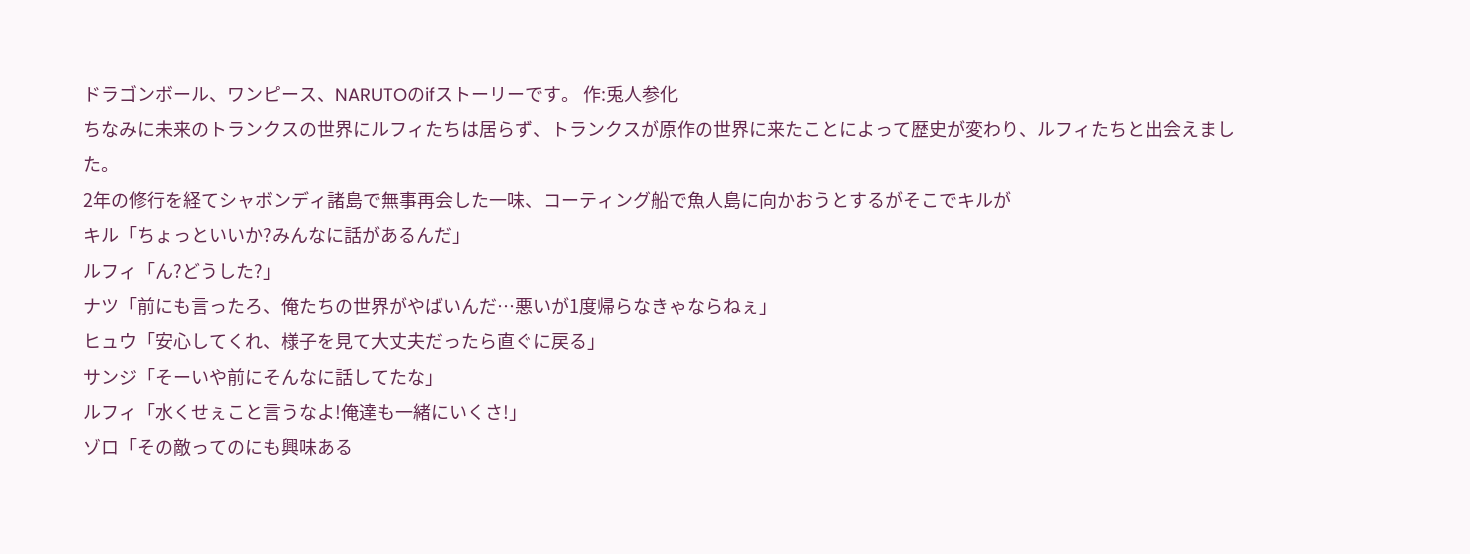ドラゴンボール、ワンピース、NARUTOのifストーリーです。 作:兎人参化
ちなみに未来のトランクスの世界にルフィたちは居らず、トランクスが原作の世界に来たことによって歴史が変わり、ルフィたちと出会えました。
2年の修行を経てシャボンディ諸島で無事再会した一味、コーティング船で魚人島に向かおうとするがそこでキルが
キル「ちょっといいか?みんなに話があるんだ」
ルフィ「ん?どうした?」
ナツ「前にも言ったろ、俺たちの世界がやばいんだ…悪いが1度帰らなきゃならねぇ」
ヒュウ「安心してくれ、様子を見て大丈夫だったら直ぐに戻る」
サンジ「そーいや前にそんなに話してたな」
ルフィ「水くせぇこと言うなよ!俺達も一緒にいくさ!」
ゾロ「その敵ってのにも興味ある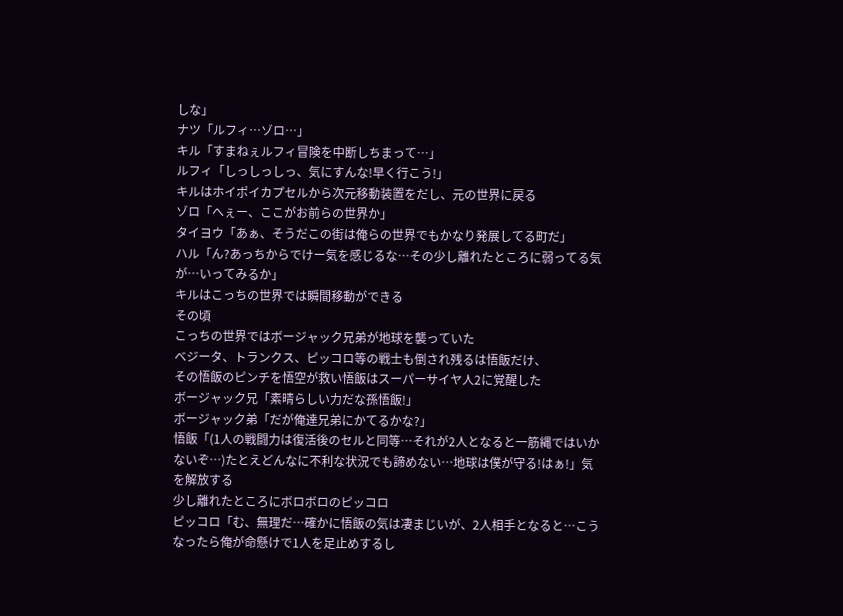しな」
ナツ「ルフィ…ゾロ…」
キル「すまねぇルフィ冒険を中断しちまって…」
ルフィ「しっしっしっ、気にすんな!早く行こう!」
キルはホイポイカプセルから次元移動装置をだし、元の世界に戻る
ゾロ「へぇー、ここがお前らの世界か」
タイヨウ「あぁ、そうだこの街は俺らの世界でもかなり発展してる町だ」
ハル「ん?あっちからでけー気を感じるな…その少し離れたところに弱ってる気が…いってみるか」
キルはこっちの世界では瞬間移動ができる
その頃
こっちの世界ではボージャック兄弟が地球を襲っていた
ベジータ、トランクス、ピッコロ等の戦士も倒され残るは悟飯だけ、
その悟飯のピンチを悟空が救い悟飯はスーパーサイヤ人2に覚醒した
ボージャック兄「素晴らしい力だな孫悟飯!」
ボージャック弟「だが俺達兄弟にかてるかな?」
悟飯「(1人の戦闘力は復活後のセルと同等…それが2人となると一筋縄ではいかないぞ…)たとえどんなに不利な状況でも諦めない…地球は僕が守る!はぁ!」気を解放する
少し離れたところにボロボロのピッコロ
ピッコロ「む、無理だ…確かに悟飯の気は凄まじいが、2人相手となると…こうなったら俺が命懸けで1人を足止めするし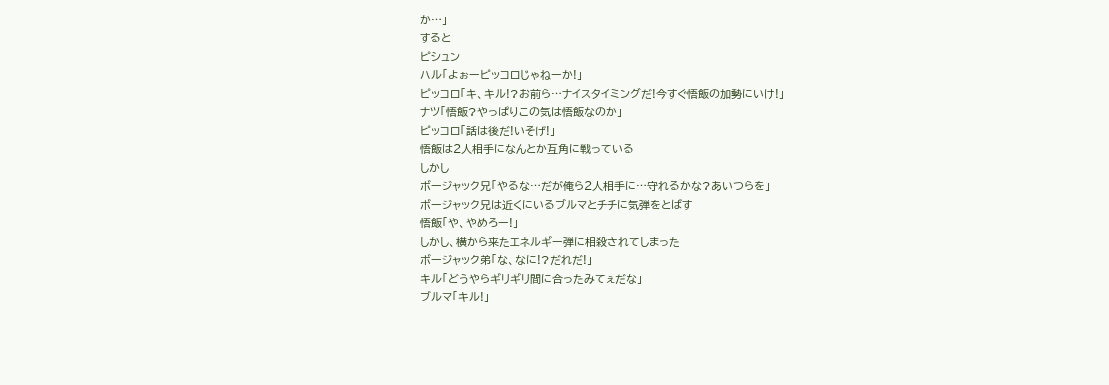か…」
すると
ピシュン
ハル「よぉーピッコロじゃねーか!」
ピッコロ「キ、キル!?お前ら…ナイスタイミングだ!今すぐ悟飯の加勢にいけ!」
ナツ「悟飯?やっぱりこの気は悟飯なのか」
ピッコロ「話は後だ!いそげ!」
悟飯は2人相手になんとか互角に戦っている
しかし
ボージャック兄「やるな…だが俺ら2人相手に…守れるかな?あいつらを」
ボージャック兄は近くにいるブルマとチチに気弾をとばす
悟飯「や、やめろー!」
しかし、横から来たエネルギー弾に相殺されてしまった
ボージャック弟「な、なに!?だれだ!」
キル「どうやらギリギリ間に合ったみてぇだな」
ブルマ「キル!」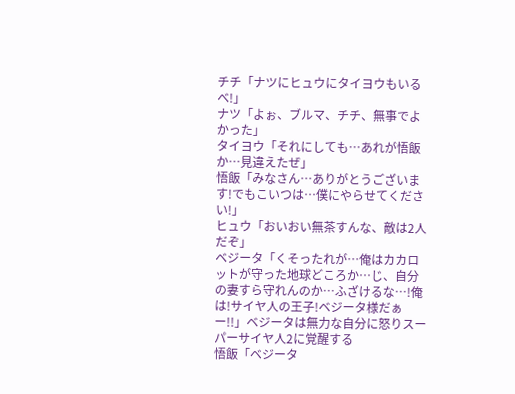チチ「ナツにヒュウにタイヨウもいるべ!」
ナツ「よぉ、ブルマ、チチ、無事でよかった」
タイヨウ「それにしても…あれが悟飯か…見違えたぜ」
悟飯「みなさん…ありがとうございます!でもこいつは…僕にやらせてください!」
ヒュウ「おいおい無茶すんな、敵は2人だぞ」
ベジータ「くそったれが…俺はカカロットが守った地球どころか…じ、自分の妻すら守れんのか…ふざけるな…!俺は!サイヤ人の王子!ベジータ様だぁー!!」ベジータは無力な自分に怒りスーパーサイヤ人2に覚醒する
悟飯「ベジータ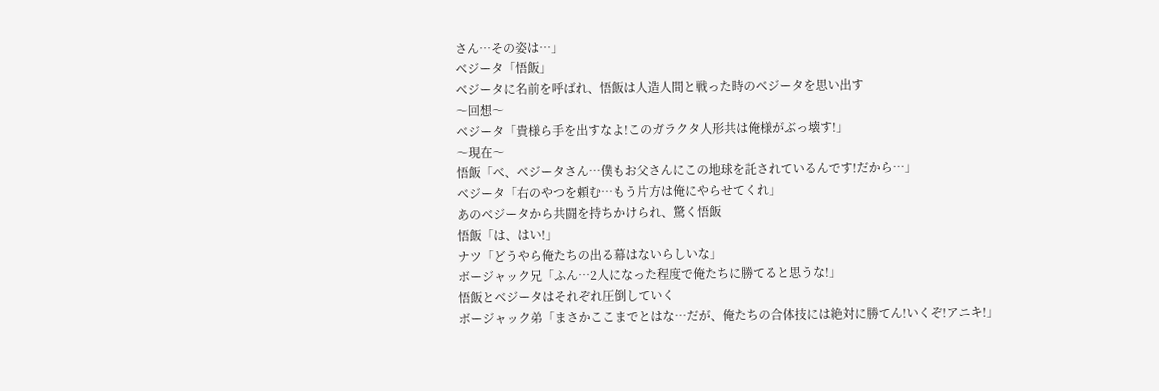さん…その姿は…」
ベジータ「悟飯」
ベジータに名前を呼ばれ、悟飯は人造人間と戦った時のベジータを思い出す
〜回想〜
ベジータ「貴様ら手を出すなよ!このガラクタ人形共は俺様がぶっ壊す!」
〜現在〜
悟飯「べ、ベジータさん…僕もお父さんにこの地球を託されているんです!だから…」
ベジータ「右のやつを頼む…もう片方は俺にやらせてくれ」
あのベジータから共闘を持ちかけられ、驚く悟飯
悟飯「は、はい!」
ナツ「どうやら俺たちの出る幕はないらしいな」
ボージャック兄「ふん…2人になった程度で俺たちに勝てると思うな!」
悟飯とベジータはそれぞれ圧倒していく
ボージャック弟「まさかここまでとはな…だが、俺たちの合体技には絶対に勝てん!いくぞ!アニキ!」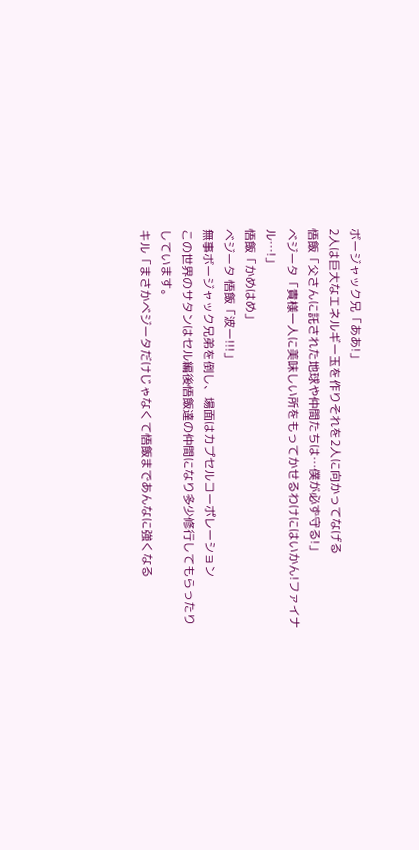ボージャック兄「ああ!」
2人は巨大なエネルギー玉を作りそれを2人に向かってなげる
悟飯「父さんに託された地球や仲間たちは…僕が必ず守る!」
ベジータ「貴様一人に美味しい所をもってかせるわけにはいかん!ファイナル…!」
悟飯「かめはめ」
ベジータ 悟飯「波ー!!!」
無事ボージャック兄弟を倒し、場面はカプセルコーポレーション
この世界のサタンはセル編後悟飯達の仲間になり多少修行してもらったりしています。
キル「まさかベジータだけじゃなくて悟飯まであんなに強くなる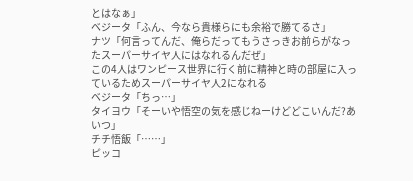とはなぁ」
ベジータ「ふん、今なら貴様らにも余裕で勝てるさ」
ナツ「何言ってんだ、俺らだってもうさっきお前らがなったスーパーサイヤ人にはなれるんだぜ」
この4人はワンピース世界に行く前に精神と時の部屋に入っているためスーパーサイヤ人2になれる
ベジータ「ちっ…」
タイヨウ「そーいや悟空の気を感じねーけどどこいんだ?あいつ」
チチ悟飯「……」
ピッコ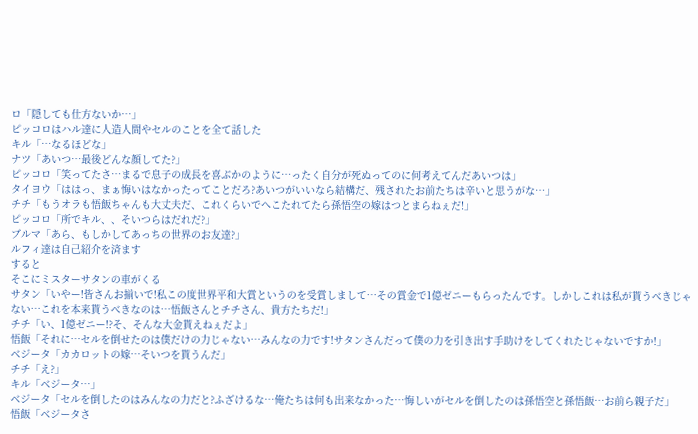ロ「隠しても仕方ないか…」
ピッコロはハル達に人造人間やセルのことを全て話した
キル「…なるほどな」
ナツ「あいつ…最後どんな顔してた?」
ピッコロ「笑ってたさ…まるで息子の成長を喜ぶかのように…ったく自分が死ぬってのに何考えてんだあいつは」
タイヨウ「ははっ、まぁ悔いはなかったってことだろ?あいつがいいなら結構だ、残されたお前たちは辛いと思うがな…」
チチ「もうオラも悟飯ちゃんも大丈夫だ、これくらいでへこたれてたら孫悟空の嫁はつとまらねぇだ!」
ピッコロ「所でキル、、そいつらはだれだ?」
ブルマ「あら、もしかしてあっちの世界のお友達?」
ルフィ達は自己紹介を済ます
すると
そこにミスターサタンの車がくる
サタン「いやー!皆さんお揃いで!私この度世界平和大賞というのを受賞しまして…その賞金で1億ゼニーもらったんです。しかしこれは私が貰うべきじゃない…これを本来貰うべきなのは…悟飯さんとチチさん、貴方たちだ!」
チチ「い、1億ゼニー!?そ、そんな大金貰えねぇだよ」
悟飯「それに…セルを倒せたのは僕だけの力じゃない…みんなの力です!サタンさんだって僕の力を引き出す手助けをしてくれたじゃないですか!」
ベジータ「カカロットの嫁…そいつを貰うんだ」
チチ「え?」
キル「ベジータ…」
ベジータ「セルを倒したのはみんなの力だと?ふざけるな…俺たちは何も出来なかった…悔しいがセルを倒したのは孫悟空と孫悟飯…お前ら親子だ」
悟飯「ベジータさ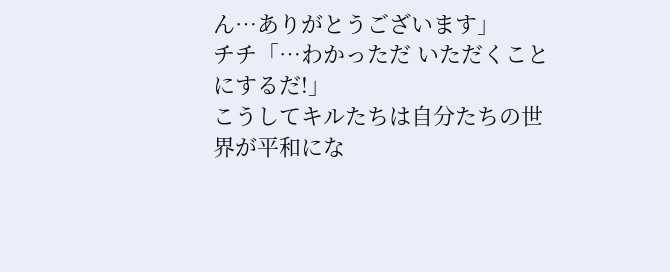ん…ありがとうございます」
チチ「…わかっただ いただくことにするだ!」
こうしてキルたちは自分たちの世界が平和にな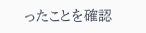ったことを確認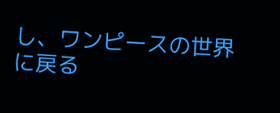し、ワンピースの世界に戻る